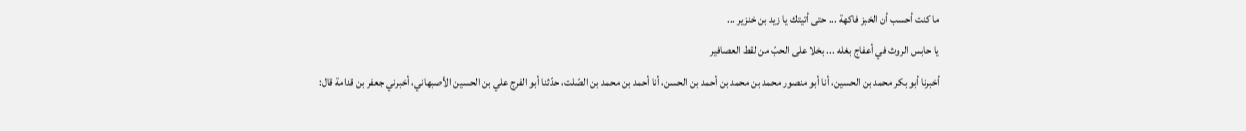ما كنت أحسب أن الخبز فاكهة ... حتى أتيتك يا زيد بن خنزير ...
يا حابس الروث في أعفاج بغله ... بخلا على الحبّ من لقط العصافير
أخبرنا أبو بكر محمد بن الحسين، أنا أبو منصور محمد بن محمد بن أحمد بن الحسن، أنا أحمد بن محمد بن الصّلت، حدّثنا أبو الفرج علي بن الحسين الأصبهاني، أخبرني جعفر بن قدامة قال: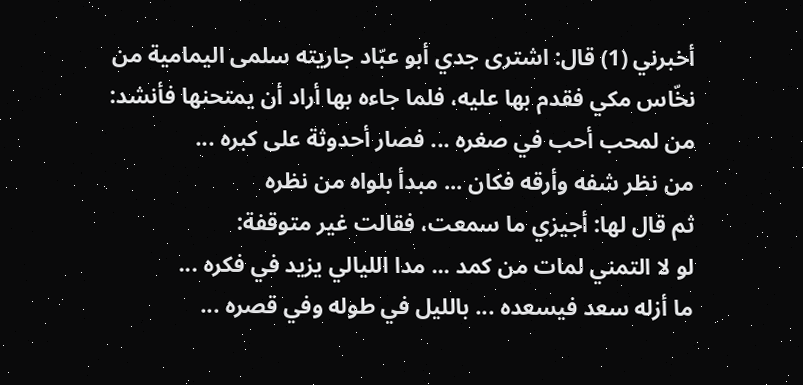أخبرني (1) قال: اشترى جدي أبو عبّاد جاريته سلمى اليمامية من نخّاس مكي فقدم بها عليه، فلما جاءه بها أراد أن يمتحنها فأنشد:
من لمحب أحب في صغره ... فصار أحدوثة على كبره ...
من نظر شفه وأرقه فكان ... مبدأ بلواه من نظره
ثم قال لها: أجيزي ما سمعت، فقالت غير متوقفة:
لو لا التمني لمات من كمد ... مدا الليالي يزيد في فكره ...
ما أزله سعد فيسعده ... بالليل في طوله وفي قصره ...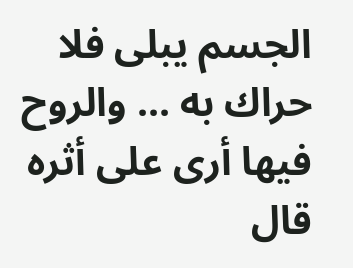الجسم يبلى فلا حراك به ... والروح فيها أرى على أثره
قال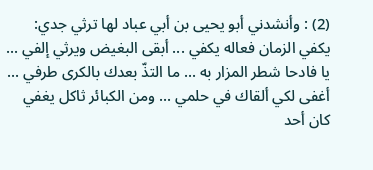(2) : وأنشدني أبو يحيى بن أبي عباد لها ترثي جدي:
يكفي الزمان فعاله يكفي ... أبقى البغيض ويرثي إلفي ...
يا فادحا شطر المزار به ... ما التذّ بعدك بالكرى طرفي ...
أغفى لكي ألقاك في حلمي ... ومن الكبائر ثاكل يغفي
كان أحد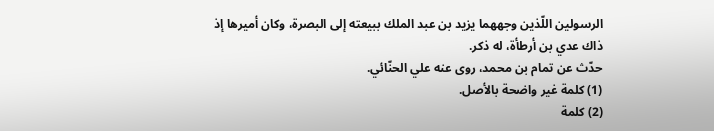الرسولين اللّذين وجههما يزيد بن عبد الملك ببيعته إلى البصرة، وكان أميرها إذ ذاك عدي بن أرطأة، له ذكر.
حدّث عن تمام بن محمد، روى عنه علي الحنّائي.
(1) كلمة غير واضحة بالأصل.
(2) كلمة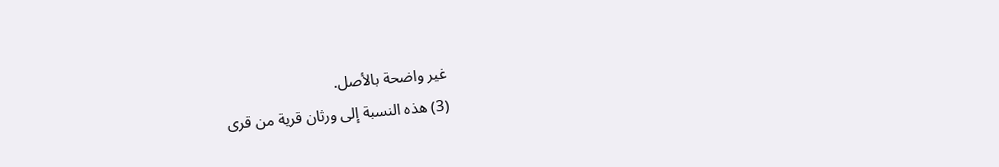غير واضحة بالأصل.
(3) هذه النسبة إلى ورثان قرية من قرى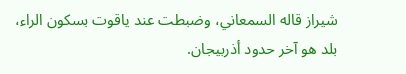شيراز قاله السمعاني، وضبطت عند ياقوت بسكون الراء، بلد هو آخر حدود أذربيجان.